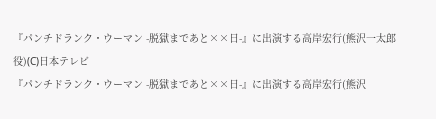『パンチドランク・ウーマン -脱獄まであと××日-』に出演する高岸宏行(熊沢一太郎役)(C)日本テレビ
『パンチドランク・ウーマン -脱獄まであと××日-』に出演する高岸宏行(熊沢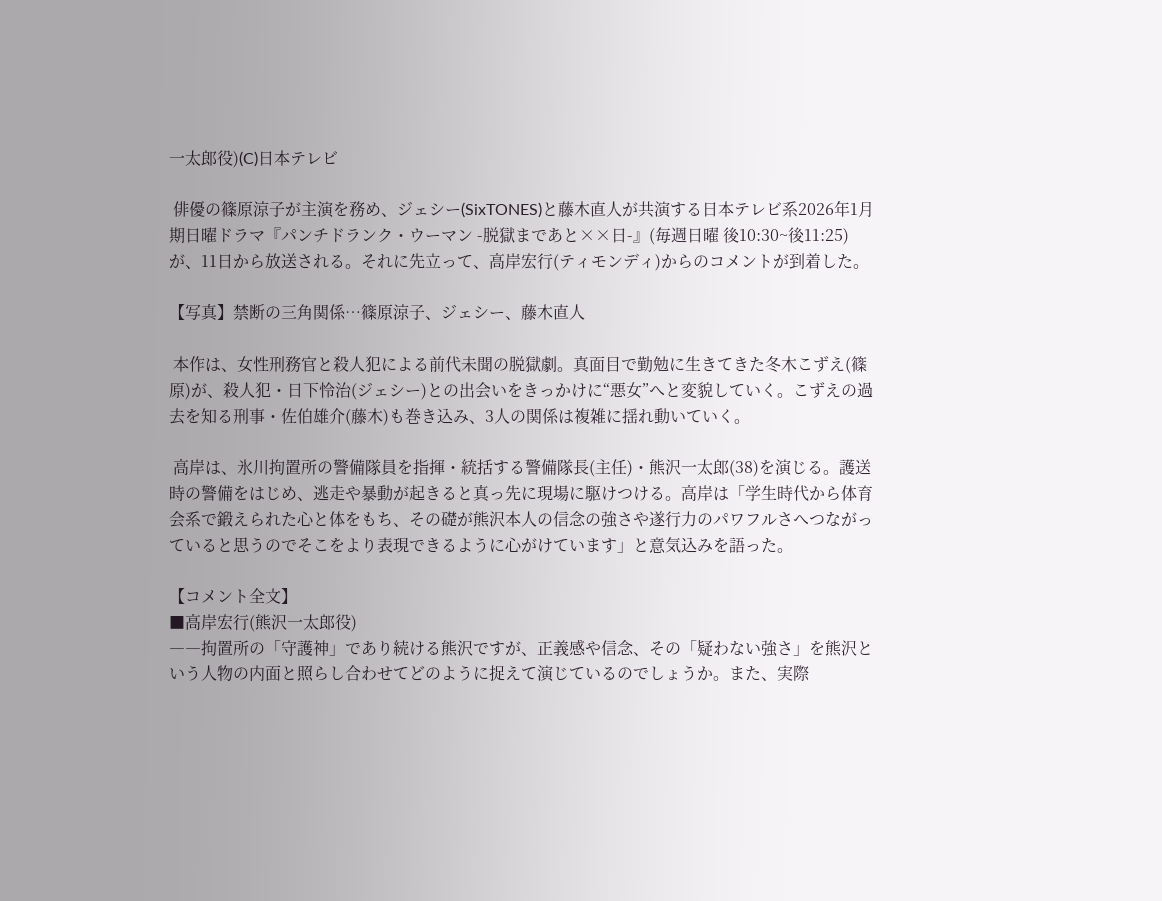一太郎役)(C)日本テレビ

 俳優の篠原涼子が主演を務め、ジェシー(SixTONES)と藤木直人が共演する日本テレビ系2026年1月期日曜ドラマ『パンチドランク・ウーマン -脱獄まであと××日-』(毎週日曜 後10:30~後11:25)が、11日から放送される。それに先立って、高岸宏行(ティモンディ)からのコメントが到着した。

【写真】禁断の三角関係…篠原涼子、ジェシー、藤木直人

 本作は、女性刑務官と殺人犯による前代未聞の脱獄劇。真面目で勤勉に生きてきた冬木こずえ(篠原)が、殺人犯・日下怜治(ジェシー)との出会いをきっかけに“悪女”へと変貌していく。こずえの過去を知る刑事・佐伯雄介(藤木)も巻き込み、3人の関係は複雑に揺れ動いていく。

 高岸は、氷川拘置所の警備隊員を指揮・統括する警備隊長(主任)・熊沢一太郎(38)を演じる。護送時の警備をはじめ、逃走や暴動が起きると真っ先に現場に駆けつける。高岸は「学生時代から体育会系で鍛えられた心と体をもち、その礎が熊沢本人の信念の強さや遂行力のパワフルさへつながっていると思うのでそこをより表現できるように心がけています」と意気込みを語った。

【コメント全文】
■高岸宏行(熊沢一太郎役)
――拘置所の「守護神」であり続ける熊沢ですが、正義感や信念、その「疑わない強さ」を熊沢という人物の内面と照らし合わせてどのように捉えて演じているのでしょうか。また、実際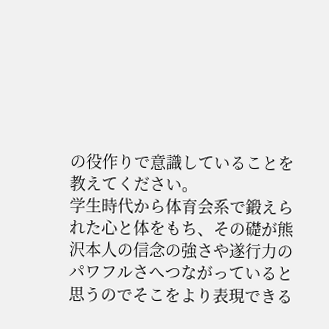の役作りで意識していることを教えてください。
学生時代から体育会系で鍛えられた心と体をもち、その礎が熊沢本人の信念の強さや遂行力のパワフルさへつながっていると思うのでそこをより表現できる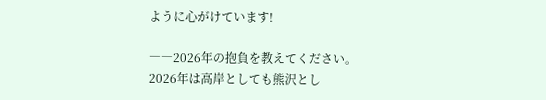ように心がけています!

――2026年の抱負を教えてください。
2026年は高岸としても熊沢とし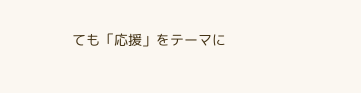ても「応援」をテーマに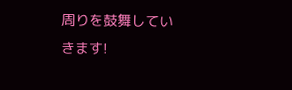周りを鼓舞していきます!